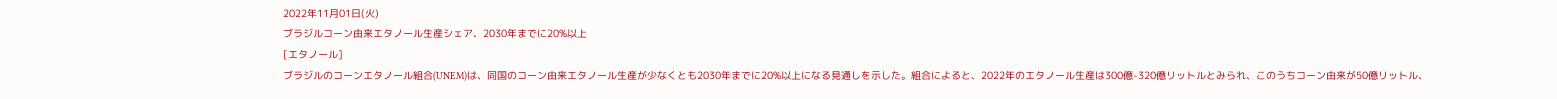2022年11月01日(火)
ブラジルコーン由来エタノール生産シェア、2030年までに20%以上
[エタノール]
ブラジルのコーンエタノール組合(UNEM)は、同国のコーン由来エタノール生産が少なくとも2030年までに20%以上になる見通しを示した。組合によると、2022年のエタノール生産は300億-320億リットルとみられ、このうちコーン由来が50億リットル、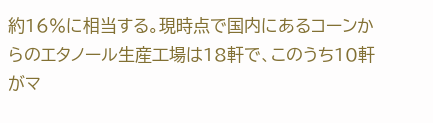約16%に相当する。現時点で国内にあるコーンからのエタノール生産工場は18軒で、このうち10軒がマ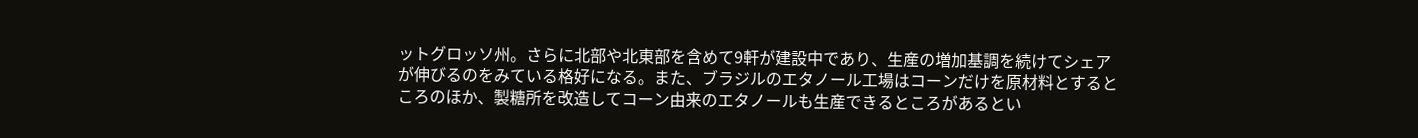ットグロッソ州。さらに北部や北東部を含めて9軒が建設中であり、生産の増加基調を続けてシェアが伸びるのをみている格好になる。また、ブラジルのエタノール工場はコーンだけを原材料とするところのほか、製糖所を改造してコーン由来のエタノールも生産できるところがあるとい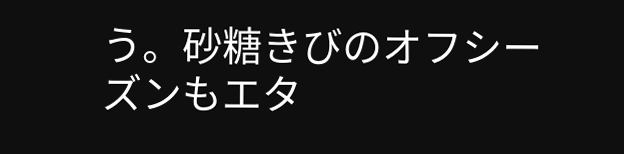う。砂糖きびのオフシーズンもエタ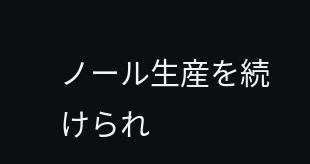ノール生産を続けられ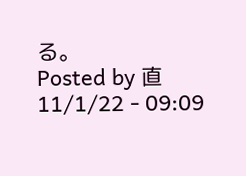る。
Posted by 直 11/1/22 - 09:09